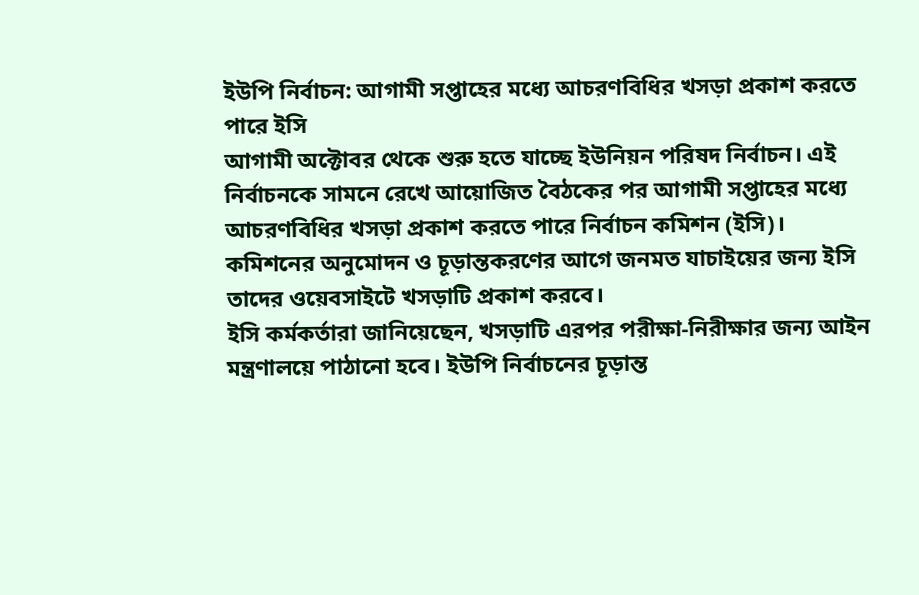ইউপি নির্বাচন: আগামী সপ্তাহের মধ্যে আচরণবিধির খসড়া প্রকাশ করতে পারে ইসি
আগামী অক্টোবর থেকে শুরু হতে যাচ্ছে ইউনিয়ন পরিষদ নির্বাচন। এই নির্বাচনকে সামনে রেখে আয়োজিত বৈঠকের পর আগামী সপ্তাহের মধ্যে আচরণবিধির খসড়া প্রকাশ করতে পারে নির্বাচন কমিশন (ইসি)।
কমিশনের অনুমোদন ও চূড়ান্তকরণের আগে জনমত যাচাইয়ের জন্য ইসি তাদের ওয়েবসাইটে খসড়াটি প্রকাশ করবে।
ইসি কর্মকর্তারা জানিয়েছেন, খসড়াটি এরপর পরীক্ষা-নিরীক্ষার জন্য আইন মন্ত্রণালয়ে পাঠানো হবে। ইউপি নির্বাচনের চূড়ান্ত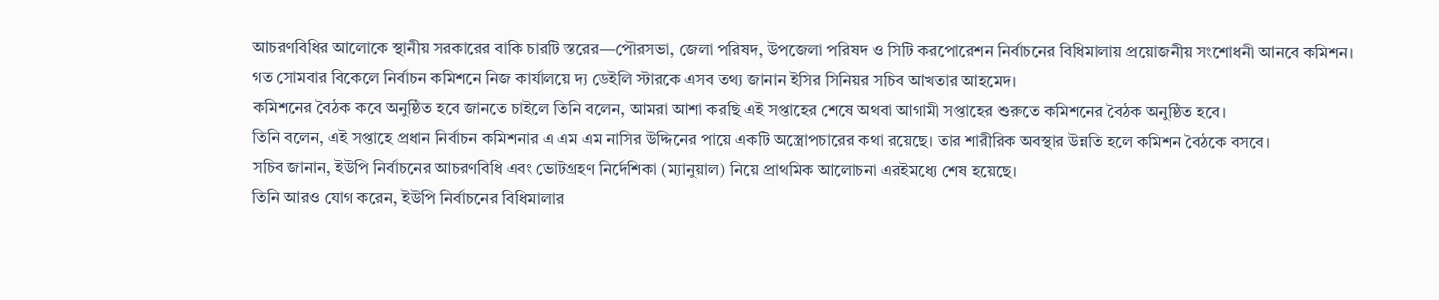আচরণবিধির আলোকে স্থানীয় সরকারের বাকি চারটি স্তরের—পৌরসভা, জেলা পরিষদ, উপজেলা পরিষদ ও সিটি করপোরেশন নির্বাচনের বিধিমালায় প্রয়োজনীয় সংশোধনী আনবে কমিশন।
গত সোমবার বিকেলে নির্বাচন কমিশনে নিজ কার্যালয়ে দ্য ডেইলি স্টারকে এসব তথ্য জানান ইসির সিনিয়র সচিব আখতার আহমেদ।
কমিশনের বৈঠক কবে অনুষ্ঠিত হবে জানতে চাইলে তিনি বলেন, আমরা আশা করছি এই সপ্তাহের শেষে অথবা আগামী সপ্তাহের শুরুতে কমিশনের বৈঠক অনুষ্ঠিত হবে।
তিনি বলেন, এই সপ্তাহে প্রধান নির্বাচন কমিশনার এ এম এম নাসির উদ্দিনের পায়ে একটি অস্ত্রোপচারের কথা রয়েছে। তার শারীরিক অবস্থার উন্নতি হলে কমিশন বৈঠকে বসবে।
সচিব জানান, ইউপি নির্বাচনের আচরণবিধি এবং ভোটগ্রহণ নির্দেশিকা (ম্যানুয়াল) নিয়ে প্রাথমিক আলোচনা এরইমধ্যে শেষ হয়েছে।
তিনি আরও যোগ করেন, ইউপি নির্বাচনের বিধিমালার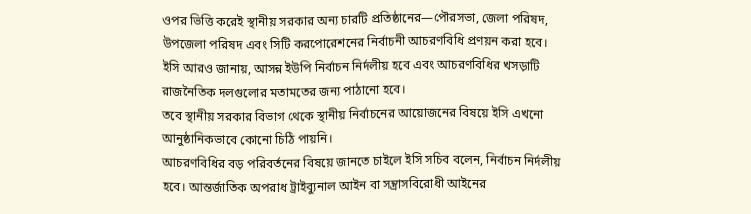ওপর ভিত্তি করেই স্থানীয় সরকার অন্য চারটি প্রতিষ্ঠানের—পৌরসভা, জেলা পরিষদ, উপজেলা পরিষদ এবং সিটি করপোরেশনের নির্বাচনী আচরণবিধি প্রণয়ন করা হবে।
ইসি আরও জানায়, আসন্ন ইউপি নির্বাচন নির্দলীয় হবে এবং আচরণবিধির খসড়াটি রাজনৈতিক দলগুলোর মতামতের জন্য পাঠানো হবে।
তবে স্থানীয় সরকার বিভাগ থেকে স্থানীয় নির্বাচনের আয়োজনের বিষয়ে ইসি এখনো আনুষ্ঠানিকভাবে কোনো চিঠি পায়নি।
আচরণবিধির বড় পরিবর্তনের বিষয়ে জানতে চাইলে ইসি সচিব বলেন, নির্বাচন নির্দলীয় হবে। আন্তর্জাতিক অপরাধ ট্রাইব্যুনাল আইন বা সন্ত্রাসবিরোধী আইনের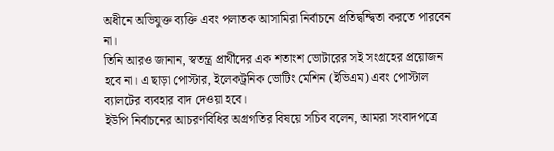অধীনে অভিযুক্ত ব্যক্তি এবং পলাতক আসামিরা নির্বাচনে প্রতিদ্বন্দ্বিতা করতে পারবেন না।
তিনি আরও জানান, স্বতন্ত্র প্রার্থীদের এক শতাংশ ভোটারের সই সংগ্রহের প্রয়োজন হবে না। এ ছাড়া পোস্টার, ইলেকট্রনিক ভোটিং মেশিন (ইভিএম) এবং পোস্টাল ব্যালটের ব্যবহার বাদ দেওয়া হবে।
ইউপি নির্বাচনের আচরণবিধির অগ্রগতির বিষয়ে সচিব বলেন, আমরা সংবাদপত্রে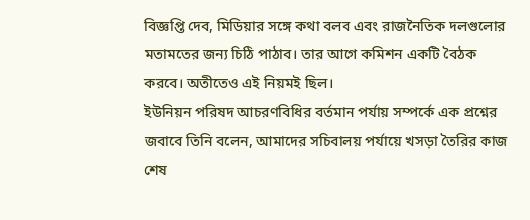বিজ্ঞপ্তি দেব, মিডিয়ার সঙ্গে কথা বলব এবং রাজনৈতিক দলগুলোর মতামতের জন্য চিঠি পাঠাব। তার আগে কমিশন একটি বৈঠক করবে। অতীতেও এই নিয়মই ছিল।
ইউনিয়ন পরিষদ আচরণবিধির বর্তমান পর্যায় সম্পর্কে এক প্রশ্নের জবাবে তিনি বলেন, আমাদের সচিবালয় পর্যায়ে খসড়া তৈরির কাজ শেষ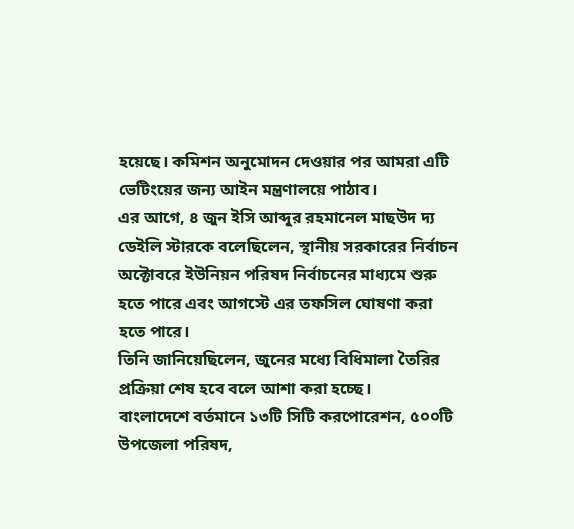হয়েছে। কমিশন অনুমোদন দেওয়ার পর আমরা এটি ভেটিংয়ের জন্য আইন মন্ত্রণালয়ে পাঠাব।
এর আগে, ৪ জুন ইসি আব্দুর রহমানেল মাছউদ দ্য ডেইলি স্টারকে বলেছিলেন, স্থানীয় সরকারের নির্বাচন অক্টোবরে ইউনিয়ন পরিষদ নির্বাচনের মাধ্যমে শুরু হতে পারে এবং আগস্টে এর তফসিল ঘোষণা করা হতে পারে।
তিনি জানিয়েছিলেন, জুনের মধ্যে বিধিমালা তৈরির প্রক্রিয়া শেষ হবে বলে আশা করা হচ্ছে।
বাংলাদেশে বর্তমানে ১৩টি সিটি করপোরেশন, ৫০০টি উপজেলা পরিষদ,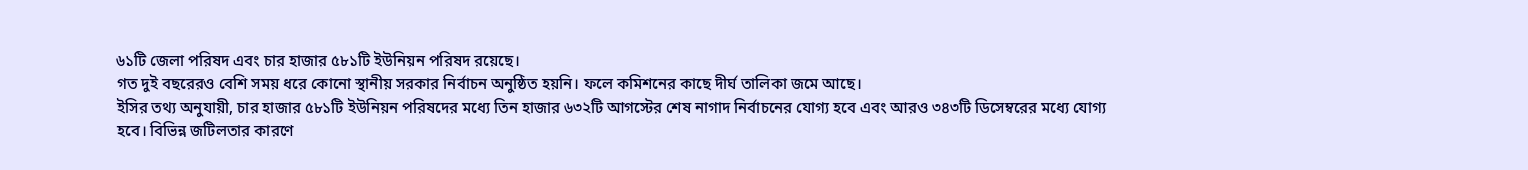৬১টি জেলা পরিষদ এবং চার হাজার ৫৮১টি ইউনিয়ন পরিষদ রয়েছে।
গত দুই বছরেরও বেশি সময় ধরে কোনো স্থানীয় সরকার নির্বাচন অনুষ্ঠিত হয়নি। ফলে কমিশনের কাছে দীর্ঘ তালিকা জমে আছে।
ইসির তথ্য অনুযায়ী, চার হাজার ৫৮১টি ইউনিয়ন পরিষদের মধ্যে তিন হাজার ৬৩২টি আগস্টের শেষ নাগাদ নির্বাচনের যোগ্য হবে এবং আরও ৩৪৩টি ডিসেম্বরের মধ্যে যোগ্য হবে। বিভিন্ন জটিলতার কারণে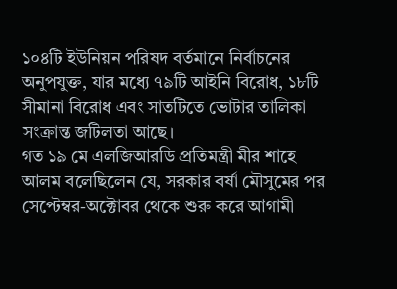১০৪টি ইউনিয়ন পরিষদ বর্তমানে নির্বাচনের অনুপযুক্ত, যার মধ্যে ৭৯টি আইনি বিরোধ, ১৮টি সীমানা বিরোধ এবং সাতটিতে ভোটার তালিকা সংক্রান্ত জটিলতা আছে।
গত ১৯ মে এলজিআরডি প্রতিমন্ত্রী মীর শাহে আলম বলেছিলেন যে, সরকার বর্ষা মৌসুমের পর সেপ্টেম্বর-অক্টোবর থেকে শুরু করে আগামী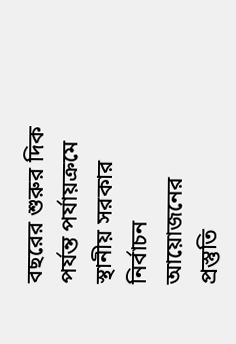বছরের শুরুর দিক পর্যন্ত পর্যায়ক্রমে স্থানীয় সরকার নির্বাচন আয়োজনের প্রস্তুতি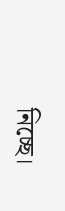নিচ্ছে।